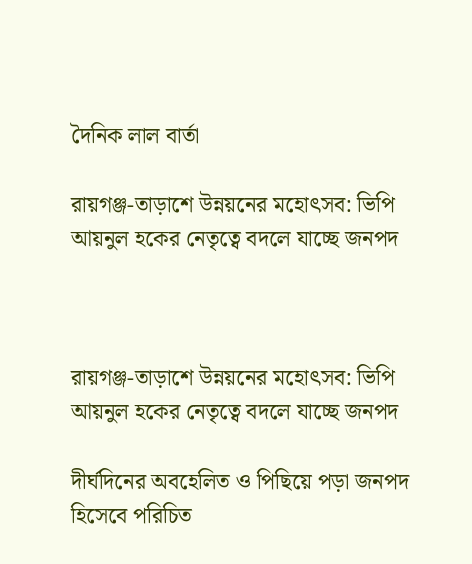দৈনিক লাল বার্তা

রায়গঞ্জ-তাড়াশে উন্নয়নের মহোৎসব: ভিপি আয়নুল হকের নেতৃত্বে বদলে যাচ্ছে জনপদ



রায়গঞ্জ-তাড়াশে উন্নয়নের মহোৎসব: ভিপি আয়নুল হকের নেতৃত্বে বদলে যাচ্ছে জনপদ

দীর্ঘদিনের অবহেলিত ও পিছিয়ে পড়া জনপদ হিসেবে পরিচিত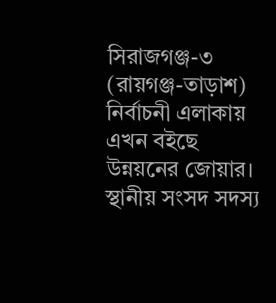সিরাজগঞ্জ-৩ (রায়গঞ্জ-তাড়াশ) নির্বাচনী এলাকায় এখন বইছে উন্নয়নের জোয়ার। স্থানীয় সংসদ সদস্য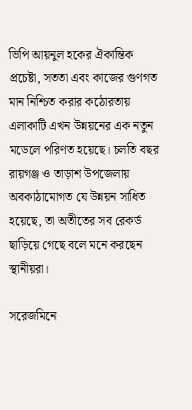ভিপি আয়নুল হকের ঐকান্তিক প্রচেষ্টা, সততা এবং কাজের গুণগত মান নিশ্চিত করার কঠোরতায় এলাকাটি এখন উন্নয়নের এক নতুন মডেলে পরিণত হয়েছে। চলতি বছর রায়গঞ্জ ও তাড়াশ উপজেলায় অবকাঠামোগত যে উন্নয়ন সাধিত হয়েছে, তা অতীতের সব রেকর্ড ছাড়িয়ে গেছে বলে মনে করছেন স্থানীয়রা।

সরেজমিনে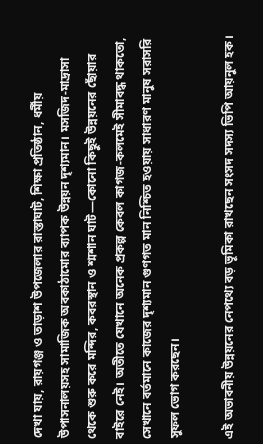দেখা যায়, রায়গঞ্জ ও তাড়াশ উপজেলার রাস্তাঘাট, শিক্ষা প্রতিষ্ঠান, ধর্মীয় উপাসনালয়সহ সামাজিক অবকাঠামোর ব্যাপক উন্নয়ন দৃশ্যমান। মসজিদ-মাদ্রাসা থেকে শুরু করে মন্দির, কবরস্থান ও শ্মশান ঘাট—কোনো কিছুই উন্নয়নের ছোঁয়ার বাইরে নেই। অতীতে যেখানে অনেক প্রকল্প কেবল কাগজ-কলমেই সীমাবদ্ধ থাকতো, সেখানে বর্তমানে কাজের দৃশ্যমান গুণগত মান নিশ্চিত হওয়ায় সাধারণ মানুষ সরাসরি সুফল ভোগ করছেন।

এই অভাবনীয় উন্নয়নের নেপথ্যে বড় ভূমিকা রাখছেন সংসদ সদস্য ভিপি আয়নুল হক।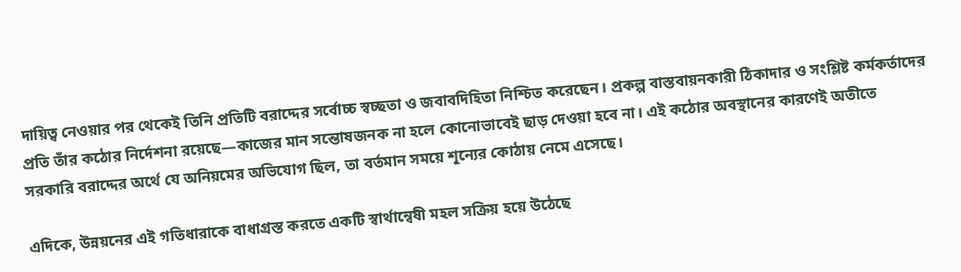দায়িত্ব নেওয়ার পর থেকেই তিনি প্রতিটি বরাদ্দের সর্বোচ্চ স্বচ্ছতা ও জবাবদিহিতা নিশ্চিত করেছেন। প্রকল্প বাস্তবায়নকারী ঠিকাদার ও সংশ্লিষ্ট কর্মকর্তাদের প্রতি তাঁর কঠোর নির্দেশনা রয়েছে—কাজের মান সন্তোষজনক না হলে কোনোভাবেই ছাড় দেওয়া হবে না। এই কঠোর অবস্থানের কারণেই অতীতে সরকারি বরাদ্দের অর্থে যে অনিয়মের অভিযোগ ছিল, তা বর্তমান সময়ে শূন্যের কোঠায় নেমে এসেছে।

এদিকে, উন্নয়নের এই গতিধারাকে বাধাগ্রস্ত করতে একটি স্বার্থান্বেষী মহল সক্রিয় হয়ে উঠেছে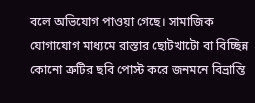বলে অভিযোগ পাওয়া গেছে। সামাজিক যোগাযোগ মাধ্যমে রাস্তার ছোটখাটো বা বিচ্ছিন্ন কোনো ত্রুটির ছবি পোস্ট করে জনমনে বিভ্রান্তি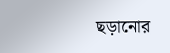ছড়ানোর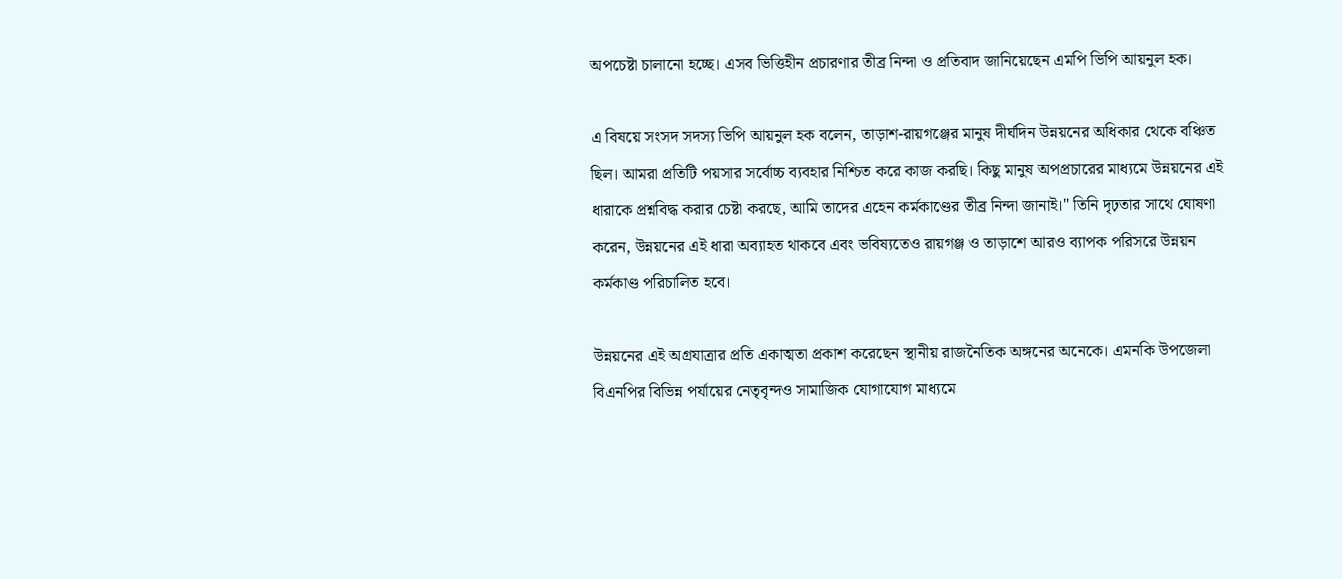অপচেষ্টা চালানো হচ্ছে। এসব ভিত্তিহীন প্রচারণার তীব্র নিন্দা ও প্রতিবাদ জানিয়েছেন এমপি ভিপি আয়নুল হক।

এ বিষয়ে সংসদ সদস্য ভিপি আয়নুল হক বলেন, তাড়াশ-রায়গঞ্জের মানুষ দীর্ঘদিন উন্নয়নের অধিকার থেকে বঞ্চিত ছিল। আমরা প্রতিটি পয়সার সর্বোচ্চ ব্যবহার নিশ্চিত করে কাজ করছি। কিছু মানুষ অপপ্রচারের মাধ্যমে উন্নয়নের এই ধারাকে প্রশ্নবিদ্ধ করার চেষ্টা করছে, আমি তাদের এহেন কর্মকাণ্ডের তীব্র নিন্দা জানাই।" তিনি দৃঢ়তার সাথে ঘোষণা করেন, উন্নয়নের এই ধারা অব্যাহত থাকবে এবং ভবিষ্যতেও রায়গঞ্জ ও তাড়াশে আরও ব্যাপক পরিসরে উন্নয়ন কর্মকাণ্ড পরিচালিত হবে।

উন্নয়নের এই অগ্রযাত্রার প্রতি একাত্মতা প্রকাশ করেছেন স্থানীয় রাজনৈতিক অঙ্গনের অনেকে। এমনকি উপজেলা বিএনপির বিভিন্ন পর্যায়ের নেতৃবৃন্দও সামাজিক যোগাযোগ মাধ্যমে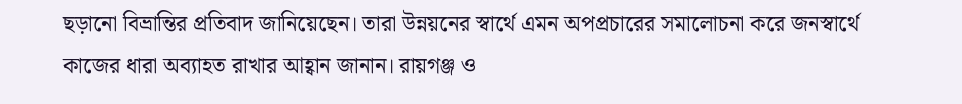ছড়ানো বিভ্রান্তির প্রতিবাদ জানিয়েছেন। তারা উন্নয়নের স্বার্থে এমন অপপ্রচারের সমালোচনা করে জনস্বার্থে কাজের ধারা অব্যাহত রাখার আহ্বান জানান। রায়গঞ্জ ও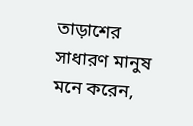তাড়াশের সাধারণ মানুষ মনে করেন,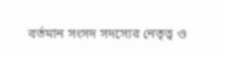বর্তমান সংসদ সদস্যের নেতৃত্ব ও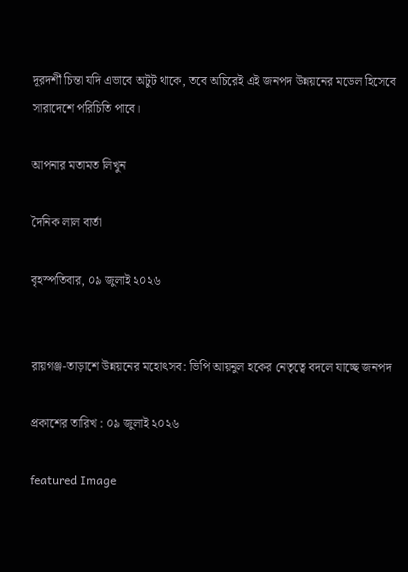দূরদর্শী চিন্তা যদি এভাবে অটুট থাকে, তবে অচিরেই এই জনপদ উন্নয়নের মডেল হিসেবে সারাদেশে পরিচিতি পাবে।

আপনার মতামত লিখুন

দৈনিক লাল বার্তা

বৃহস্পতিবার, ০৯ জুলাই ২০২৬


রায়গঞ্জ-তাড়াশে উন্নয়নের মহোৎসব: ভিপি আয়নুল হকের নেতৃত্বে বদলে যাচ্ছে জনপদ

প্রকাশের তারিখ : ০৯ জুলাই ২০২৬

featured Image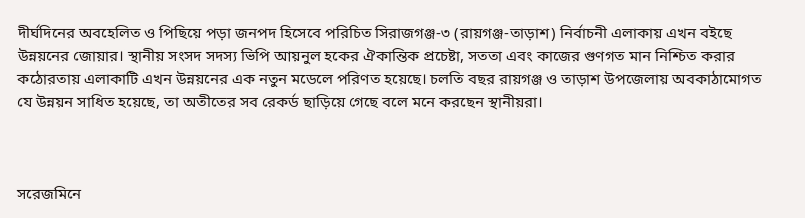দীর্ঘদিনের অবহেলিত ও পিছিয়ে পড়া জনপদ হিসেবে পরিচিত সিরাজগঞ্জ-৩ (রায়গঞ্জ-তাড়াশ) নির্বাচনী এলাকায় এখন বইছে উন্নয়নের জোয়ার। স্থানীয় সংসদ সদস্য ভিপি আয়নুল হকের ঐকান্তিক প্রচেষ্টা, সততা এবং কাজের গুণগত মান নিশ্চিত করার কঠোরতায় এলাকাটি এখন উন্নয়নের এক নতুন মডেলে পরিণত হয়েছে। চলতি বছর রায়গঞ্জ ও তাড়াশ উপজেলায় অবকাঠামোগত যে উন্নয়ন সাধিত হয়েছে, তা অতীতের সব রেকর্ড ছাড়িয়ে গেছে বলে মনে করছেন স্থানীয়রা।



সরেজমিনে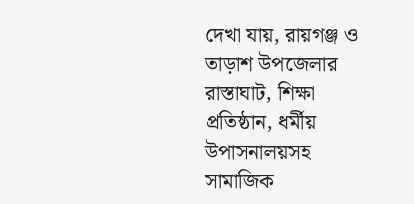দেখা যায়, রায়গঞ্জ ও তাড়াশ উপজেলার রাস্তাঘাট, শিক্ষা প্রতিষ্ঠান, ধর্মীয় উপাসনালয়সহ সামাজিক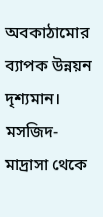অবকাঠামোর ব্যাপক উন্নয়ন দৃশ্যমান। মসজিদ-মাদ্রাসা থেকে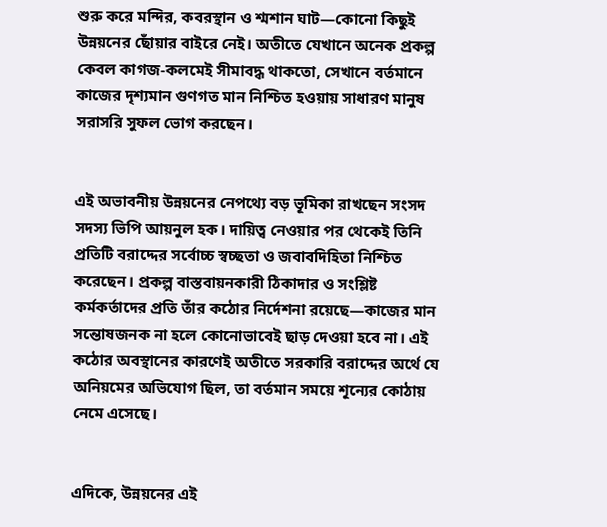শুরু করে মন্দির, কবরস্থান ও শ্মশান ঘাট—কোনো কিছুই উন্নয়নের ছোঁয়ার বাইরে নেই। অতীতে যেখানে অনেক প্রকল্প কেবল কাগজ-কলমেই সীমাবদ্ধ থাকতো, সেখানে বর্তমানে কাজের দৃশ্যমান গুণগত মান নিশ্চিত হওয়ায় সাধারণ মানুষ সরাসরি সুফল ভোগ করছেন।


এই অভাবনীয় উন্নয়নের নেপথ্যে বড় ভূমিকা রাখছেন সংসদ সদস্য ভিপি আয়নুল হক। দায়িত্ব নেওয়ার পর থেকেই তিনি প্রতিটি বরাদ্দের সর্বোচ্চ স্বচ্ছতা ও জবাবদিহিতা নিশ্চিত করেছেন। প্রকল্প বাস্তবায়নকারী ঠিকাদার ও সংশ্লিষ্ট কর্মকর্তাদের প্রতি তাঁর কঠোর নির্দেশনা রয়েছে—কাজের মান সন্তোষজনক না হলে কোনোভাবেই ছাড় দেওয়া হবে না। এই কঠোর অবস্থানের কারণেই অতীতে সরকারি বরাদ্দের অর্থে যে অনিয়মের অভিযোগ ছিল, তা বর্তমান সময়ে শূন্যের কোঠায় নেমে এসেছে।


এদিকে, উন্নয়নের এই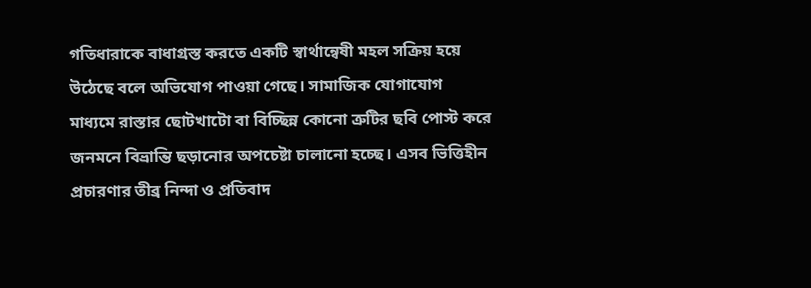গতিধারাকে বাধাগ্রস্ত করতে একটি স্বার্থান্বেষী মহল সক্রিয় হয়ে উঠেছে বলে অভিযোগ পাওয়া গেছে। সামাজিক যোগাযোগ মাধ্যমে রাস্তার ছোটখাটো বা বিচ্ছিন্ন কোনো ত্রুটির ছবি পোস্ট করে জনমনে বিভ্রান্তি ছড়ানোর অপচেষ্টা চালানো হচ্ছে। এসব ভিত্তিহীন প্রচারণার তীব্র নিন্দা ও প্রতিবাদ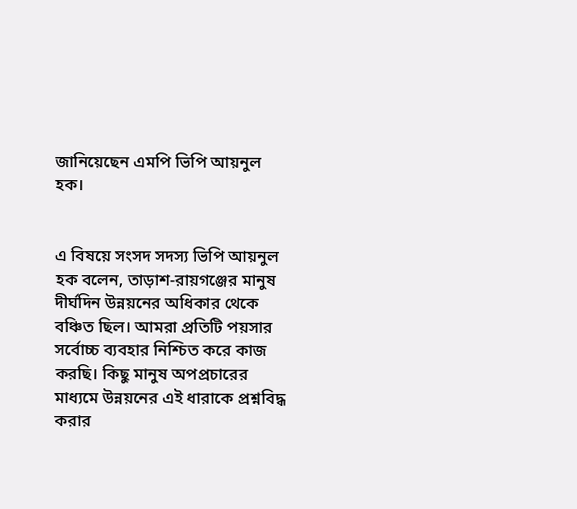জানিয়েছেন এমপি ভিপি আয়নুল হক।


এ বিষয়ে সংসদ সদস্য ভিপি আয়নুল হক বলেন, তাড়াশ-রায়গঞ্জের মানুষ দীর্ঘদিন উন্নয়নের অধিকার থেকে বঞ্চিত ছিল। আমরা প্রতিটি পয়সার সর্বোচ্চ ব্যবহার নিশ্চিত করে কাজ করছি। কিছু মানুষ অপপ্রচারের মাধ্যমে উন্নয়নের এই ধারাকে প্রশ্নবিদ্ধ করার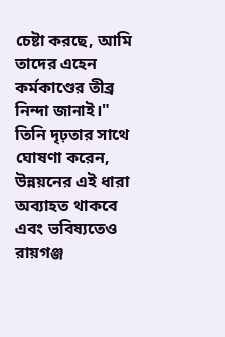চেষ্টা করছে, আমি তাদের এহেন কর্মকাণ্ডের তীব্র নিন্দা জানাই।" তিনি দৃঢ়তার সাথে ঘোষণা করেন, উন্নয়নের এই ধারা অব্যাহত থাকবে এবং ভবিষ্যতেও রায়গঞ্জ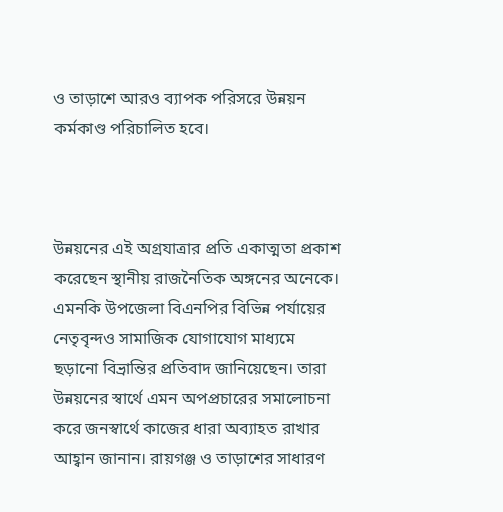ও তাড়াশে আরও ব্যাপক পরিসরে উন্নয়ন কর্মকাণ্ড পরিচালিত হবে।



উন্নয়নের এই অগ্রযাত্রার প্রতি একাত্মতা প্রকাশ করেছেন স্থানীয় রাজনৈতিক অঙ্গনের অনেকে। এমনকি উপজেলা বিএনপির বিভিন্ন পর্যায়ের নেতৃবৃন্দও সামাজিক যোগাযোগ মাধ্যমে ছড়ানো বিভ্রান্তির প্রতিবাদ জানিয়েছেন। তারা উন্নয়নের স্বার্থে এমন অপপ্রচারের সমালোচনা করে জনস্বার্থে কাজের ধারা অব্যাহত রাখার আহ্বান জানান। রায়গঞ্জ ও তাড়াশের সাধারণ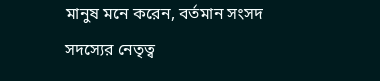মানুষ মনে করেন, বর্তমান সংসদ সদস্যের নেতৃত্ব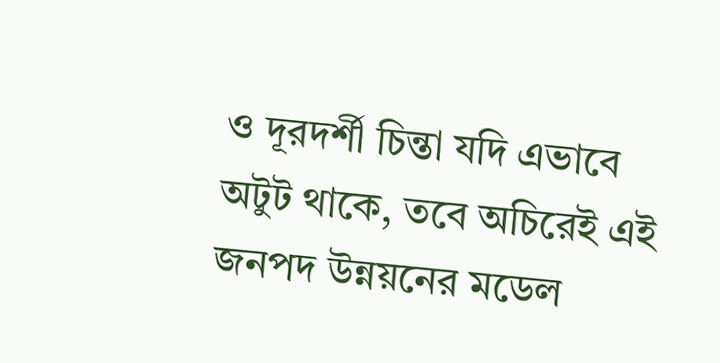ও দূরদর্শী চিন্তা যদি এভাবে অটুট থাকে, তবে অচিরেই এই জনপদ উন্নয়নের মডেল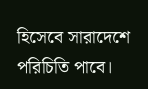হিসেবে সারাদেশে পরিচিতি পাবে।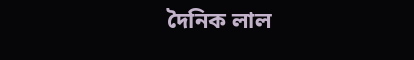দৈনিক লাল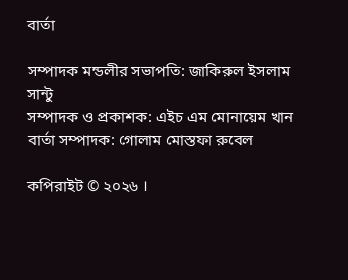বার্তা

সম্পাদক মন্ডলীর সভাপতি: জাকিরুল ইসলাম সান্টু
সম্পাদক ও প্রকাশক: এইচ এম মোনায়েম খান
বার্তা সম্পাদক: গোলাম মোস্তফা রুবেল

কপিরাইট © ২০২৬ ।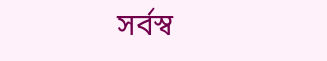সর্বস্ব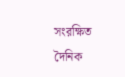সংরক্ষিত দৈনিক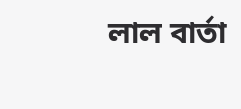লাল বার্তা